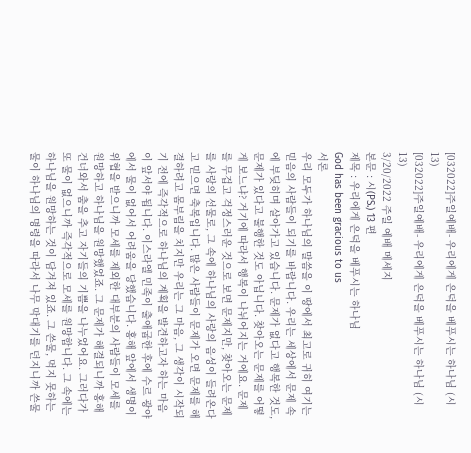[032022]주일예배- 우리에게 은덕을 베푸시는 하나님 (시 13)
[032022]주일예배- 우리에게 은덕을 베푸시는 하나님 (시 13)
3/20/2022 주일 예배 메세지
본문 : 시(PS.) 13 편
제목 : 우리에게 은덕을 베푸시는 하나님
God has been gracious to us
서론
우리 모두가 하나님의 말씀을 이 땅에서 최고로 귀히 여기는 믿음의 사람들이 되기를 바랍니다. 우리는 세상에서 문제 속에 부딪히며 살아가고 있습니다. 문제가 없다고 행복한 것도, 문제가 있다고 불행한 것도 아닙니다. 찾아오는 문제를 어떻게 보느냐? 거기에 따라서 행복이 나뉘어지는 거에요. 문제를 무겁고 걱정스러운 것으로 보면 문제지만, 찾아오는 문제를 사랑의 선물로, 그 속에 하나님의 사랑의 음성이 들려온다고 믿으면 축복입니다. 많은 사람들이 문제가 오면 문제를 해결하려고 몸부림을 치지만 우리는 그 마음, 그 생각이 시작되기 전에 즉각적으로 하나님의 계획을 발견하고자 하는 마음이 앞서야 됩니다. 이스라엘 민족이 출애굽한 후에 수르 광야에서 물이 없어서 어려움을 당했습니다. 홍해 앞에서 생명이 위협을 받으니까 모세를 제외한 대부분의 사람들이 모세를 원망하고 하나님을 원망했었죠. 그 문제가 해결되니까 홍해 건너와서 춤을 추고 자기들의 기쁨을 나누었어요. 그러다가 또 물이 없으니까 즉각적으로 모세를 원망합니다. 그 속에는 하나님을 원망하는 것이 담겨져 있죠. 그 쓴물, 먹지 못하는 물이 하나님의 명령을 따라서 나무 막대기를 던지니까 쓴물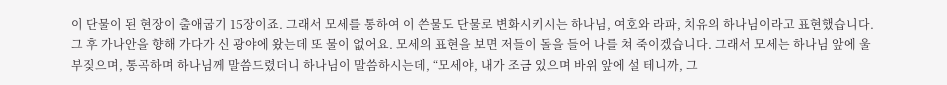이 단물이 된 현장이 출애굽기 15장이죠. 그래서 모세를 통하여 이 쓴물도 단물로 변화시키시는 하나님, 여호와 라파, 치유의 하나님이라고 표현했습니다. 그 후 가나안을 향해 가다가 신 광야에 왔는데 또 물이 없어요. 모세의 표현을 보면 저들이 돌을 들어 나를 쳐 죽이겠습니다. 그래서 모세는 하나님 앞에 울부짖으며, 통곡하며 하나님께 말씀드렸더니 하나님이 말씀하시는데, “모세야, 내가 조금 있으며 바위 앞에 설 테니까, 그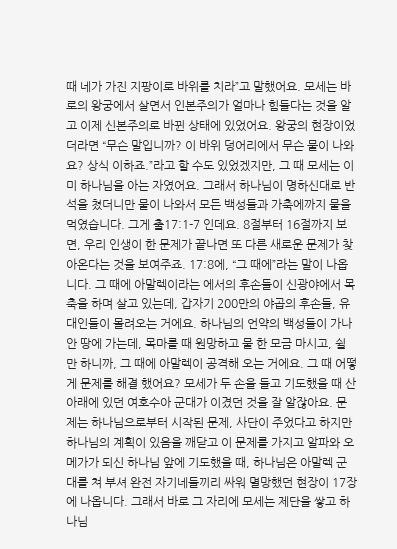때 네가 가진 지팡이로 바위를 치라”고 말했어요. 모세는 바로의 왕궁에서 살면서 인본주의가 얼마나 힘들다는 것을 알고 이제 신본주의로 바뀐 상태에 있었어요. 왕궁의 현장이었더라면 “무슨 말입니까? 이 바위 덩어리에서 무슨 물이 나와요? 상식 이하죠.”라고 할 수도 있었겠지만, 그 때 모세는 이미 하나님을 아는 자였어요. 그래서 하나님이 명하신대로 반석을 쳤더니만 물이 나와서 모든 백성들과 가축에까지 물을 먹였습니다. 그게 출17:1-7 인데요. 8절부터 16절까지 보면, 우리 인생이 한 문제가 끝나면 또 다른 새로운 문제가 찾아온다는 것을 보여주죠. 17:8에, “그 때에”라는 말이 나옵니다. 그 때에 아말렉이라는 에서의 후손들이 신광야에서 목축을 하며 살고 있는데, 갑자기 200만의 야곱의 후손들, 유대인들이 몰려오는 거에요. 하나님의 언약의 백성들이 가나안 땅에 가는데, 목마를 때 원망하고 물 한 모금 마시고, 쉴 만 하니까, 그 때에 아말렉이 공격해 오는 거에요. 그 때 어떻게 문제를 해결 했어요? 모세가 두 손을 들고 기도했을 때 산 아래에 있던 여호수아 군대가 이겼던 것을 잘 알잖아요. 문제는 하나님으로부터 시작된 문제, 사단이 주었다고 하지만 하나님의 계획이 있음을 깨닫고 이 문제를 가지고 알파와 오메가가 되신 하나님 앞에 기도했을 때, 하나님은 아말렉 군대를 쳐 부셔 완전 자기네들끼리 싸워 멸망했던 현장이 17장에 나옵니다. 그래서 바로 그 자리에 모세는 제단을 쌓고 하나님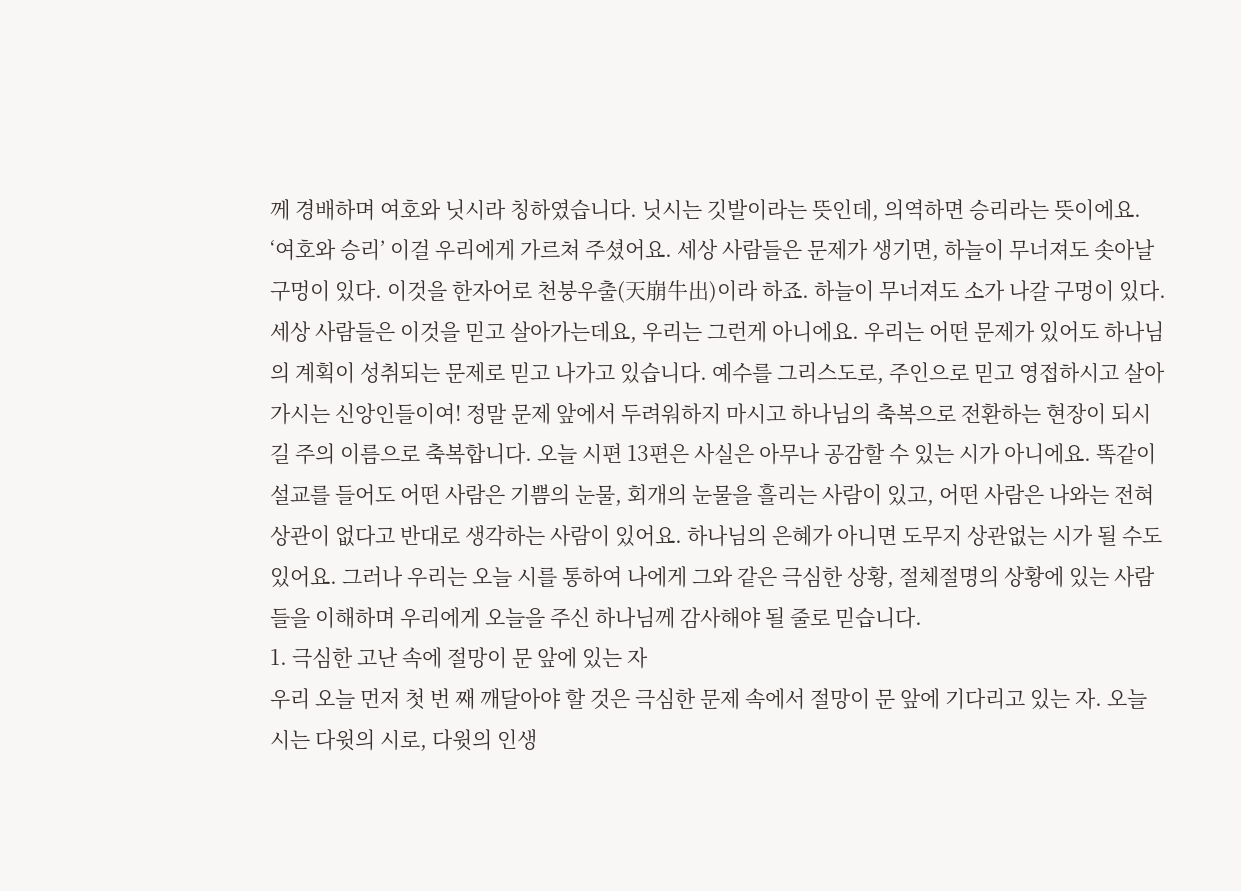께 경배하며 여호와 닛시라 칭하였습니다. 닛시는 깃발이라는 뜻인데, 의역하면 승리라는 뜻이에요. ‘여호와 승리’ 이걸 우리에게 가르쳐 주셨어요. 세상 사람들은 문제가 생기면, 하늘이 무너져도 솟아날 구멍이 있다. 이것을 한자어로 천붕우출(天崩牛出)이라 하죠. 하늘이 무너져도 소가 나갈 구멍이 있다. 세상 사람들은 이것을 믿고 살아가는데요, 우리는 그런게 아니에요. 우리는 어떤 문제가 있어도 하나님의 계획이 성취되는 문제로 믿고 나가고 있습니다. 예수를 그리스도로, 주인으로 믿고 영접하시고 살아가시는 신앙인들이여! 정말 문제 앞에서 두려워하지 마시고 하나님의 축복으로 전환하는 현장이 되시길 주의 이름으로 축복합니다. 오늘 시편 13편은 사실은 아무나 공감할 수 있는 시가 아니에요. 똑같이 설교를 들어도 어떤 사람은 기쁨의 눈물, 회개의 눈물을 흘리는 사람이 있고, 어떤 사람은 나와는 전혀 상관이 없다고 반대로 생각하는 사람이 있어요. 하나님의 은혜가 아니면 도무지 상관없는 시가 될 수도 있어요. 그러나 우리는 오늘 시를 통하여 나에게 그와 같은 극심한 상황, 절체절명의 상황에 있는 사람들을 이해하며 우리에게 오늘을 주신 하나님께 감사해야 될 줄로 믿습니다.
1. 극심한 고난 속에 절망이 문 앞에 있는 자
우리 오늘 먼저 첫 번 째 깨달아야 할 것은 극심한 문제 속에서 절망이 문 앞에 기다리고 있는 자. 오늘 시는 다윗의 시로, 다윗의 인생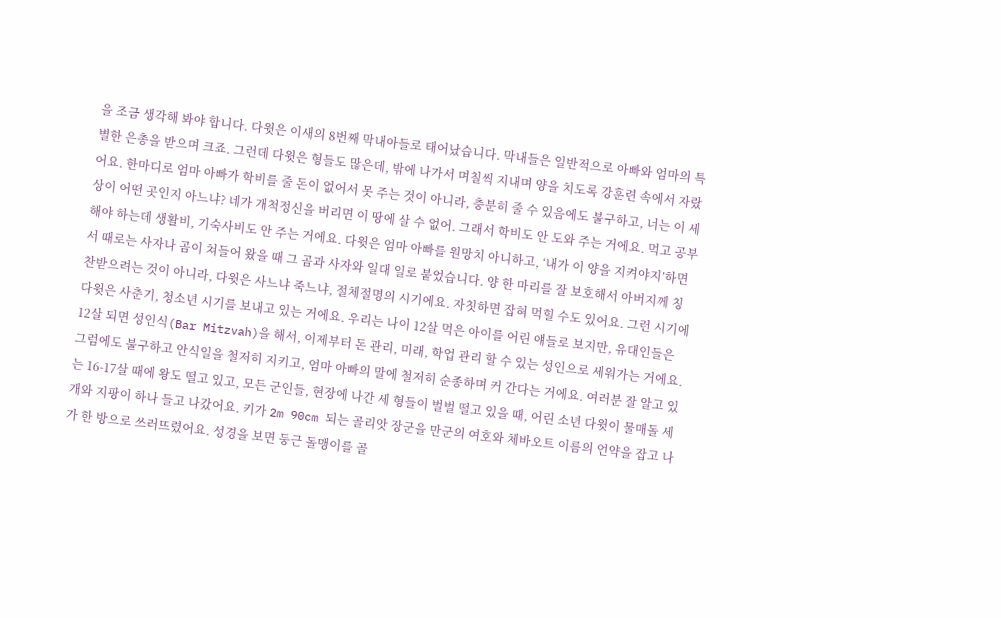을 조금 생각해 봐야 합니다. 다윗은 이새의 8번째 막내아들로 태어났습니다. 막내들은 일반적으로 아빠와 엄마의 특별한 은총을 받으며 크죠. 그런데 다윗은 형들도 많은데, 밖에 나가서 며칠씩 지내며 양을 치도록 강훈련 속에서 자랐어요. 한마디로 엄마 아빠가 학비를 줄 돈이 없어서 못 주는 것이 아니라, 충분히 줄 수 있음에도 불구하고, 너는 이 세상이 어떤 곳인지 아느냐? 네가 개척정신을 버리면 이 땅에 살 수 없어. 그래서 학비도 안 도와 주는 거에요. 먹고 공부해야 하는데 생활비, 기숙사비도 안 주는 거에요. 다윗은 엄마 아빠를 원망치 아니하고, ‘내가 이 양을 지켜야지’하면서 때로는 사자나 곰이 쳐들어 왔을 때 그 곰과 사자와 일대 일로 붙었습니다. 양 한 마리를 잘 보호해서 아버지께 칭찬받으려는 것이 아니라, 다윗은 사느냐 죽느냐, 절체절명의 시기에요. 자칫하면 잡혀 먹힐 수도 있어요. 그런 시기에 다윗은 사춘기, 청소년 시기를 보내고 있는 거에요. 우리는 나이 12살 먹은 아이를 어린 얘들로 보지만, 유대인들은 12살 되면 성인식(Bar Mitzvah)을 해서, 이제부터 돈 관리, 미래, 학업 관리 할 수 있는 성인으로 세워가는 거에요. 그럼에도 불구하고 안식일을 철저히 지키고, 엄마 아빠의 말에 철저히 순종하며 커 간다는 거에요. 여러분 잘 알고 있는 16-17살 때에 왕도 떨고 있고, 모든 군인들, 현장에 나간 세 형들이 벌벌 떨고 있을 때, 어린 소년 다윗이 물매돌 세 개와 지팡이 하나 들고 나갔어요. 키가 2m 90cm 되는 골리앗 장군을 만군의 여호와 체바오트 이름의 언약을 잡고 나가 한 방으로 쓰러뜨렸어요. 성경을 보면 둥근 돌맹이를 골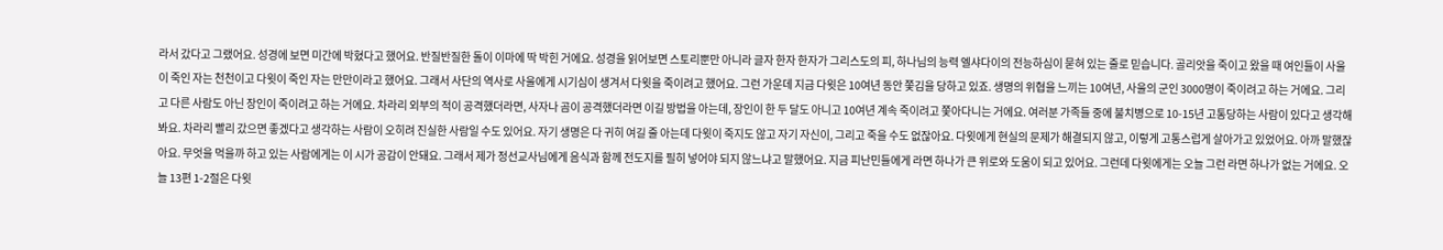라서 갔다고 그랬어요. 성경에 보면 미간에 박혔다고 했어요. 반질반질한 돌이 이마에 딱 박힌 거에요. 성경을 읽어보면 스토리뿐만 아니라 글자 한자 한자가 그리스도의 피, 하나님의 능력 엘샤다이의 전능하심이 묻혀 있는 줄로 믿습니다. 골리앗을 죽이고 왔을 때 여인들이 사울이 죽인 자는 천천이고 다윗이 죽인 자는 만만이라고 했어요. 그래서 사단의 역사로 사울에게 시기심이 생겨서 다윗을 죽이려고 했어요. 그런 가운데 지금 다윗은 10여년 동안 쫓김을 당하고 있죠. 생명의 위협을 느끼는 10여년, 사울의 군인 3000명이 죽이려고 하는 거에요. 그리고 다른 사람도 아닌 장인이 죽이려고 하는 거에요. 차라리 외부의 적이 공격했더라면, 사자나 곰이 공격했더라면 이길 방법을 아는데, 장인이 한 두 달도 아니고 10여년 계속 죽이려고 쫓아다니는 거에요. 여러분 가족들 중에 불치병으로 10-15년 고통당하는 사람이 있다고 생각해 봐요. 차라리 빨리 갔으면 좋겠다고 생각하는 사람이 오히려 진실한 사람일 수도 있어요. 자기 생명은 다 귀히 여길 줄 아는데 다윗이 죽지도 않고 자기 자신이, 그리고 죽을 수도 없잖아요. 다윗에게 현실의 문제가 해결되지 않고, 이렇게 고통스럽게 살아가고 있었어요. 아까 말했잖아요. 무엇을 먹을까 하고 있는 사람에게는 이 시가 공감이 안돼요. 그래서 제가 정선교사님에게 음식과 함께 전도지를 필히 넣어야 되지 않느냐고 말했어요. 지금 피난민들에게 라면 하나가 큰 위로와 도움이 되고 있어요. 그런데 다윗에게는 오늘 그런 라면 하나가 없는 거에요. 오늘 13편 1-2절은 다윗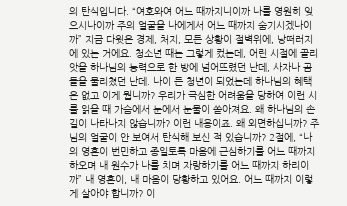의 탄식입니다. “여호와여 어느 때까지니이까 나를 영원히 잊으시나이까 주의 얼굴을 나에게서 어느 때까지 숨기시겠나이까” 지금 다윗은 경제, 처지, 모든 상황이 절벽위에, 낭떠러지에 있는 거에요. 청소년 때는 그렇게 컸는데, 어린 시절에 골리앗을 하나님의 능력으로 한 방에 넘어뜨렸던 난데, 사자나 곰들을 물리쳤던 난데. 나이 든 청년이 되었는데 하나님의 혜택은 없고 이게 뭡니까? 우리가 극심한 어려움을 당하여 이런 시를 읽을 때 가슴에서 눈에서 눈물이 쏟아져요. 왜 하나님의 손길이 나타나지 않습니까? 이런 내용이죠. 왜 외면하십니까? 주님의 얼굴이 안 보여서 탄식해 보신 적 있습니까? 2절에, “나의 영혼이 번민하고 종일토록 마음에 근심하기를 어느 때까지 하오며 내 원수가 나를 치며 자랑하기를 어느 때까지 하리이까” 내 영혼이, 내 마음이 당황하고 있어요. 어느 때까지 이렇게 살아야 합니까? 이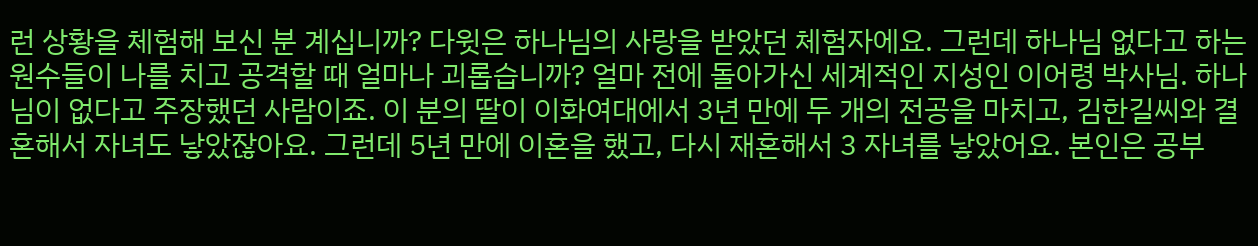런 상황을 체험해 보신 분 계십니까? 다윗은 하나님의 사랑을 받았던 체험자에요. 그런데 하나님 없다고 하는 원수들이 나를 치고 공격할 때 얼마나 괴롭습니까? 얼마 전에 돌아가신 세계적인 지성인 이어령 박사님. 하나님이 없다고 주장했던 사람이죠. 이 분의 딸이 이화여대에서 3년 만에 두 개의 전공을 마치고, 김한길씨와 결혼해서 자녀도 낳았잖아요. 그런데 5년 만에 이혼을 했고, 다시 재혼해서 3 자녀를 낳았어요. 본인은 공부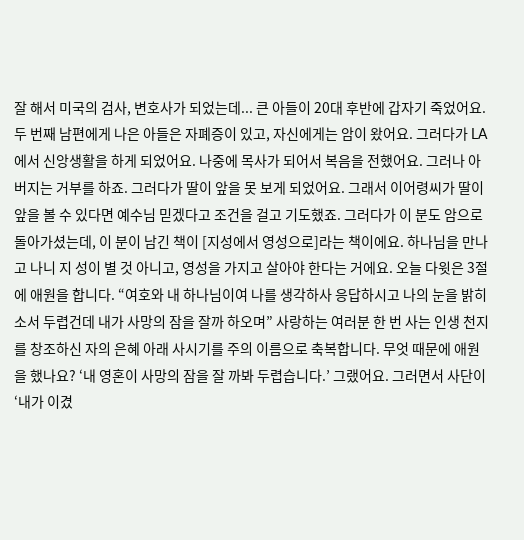잘 해서 미국의 검사, 변호사가 되었는데... 큰 아들이 20대 후반에 갑자기 죽었어요. 두 번째 남편에게 나은 아들은 자폐증이 있고, 자신에게는 암이 왔어요. 그러다가 LA에서 신앙생활을 하게 되었어요. 나중에 목사가 되어서 복음을 전했어요. 그러나 아버지는 거부를 하죠. 그러다가 딸이 앞을 못 보게 되었어요. 그래서 이어령씨가 딸이 앞을 볼 수 있다면 예수님 믿겠다고 조건을 걸고 기도했죠. 그러다가 이 분도 암으로 돌아가셨는데, 이 분이 남긴 책이 [지성에서 영성으로]라는 책이에요. 하나님을 만나고 나니 지 성이 별 것 아니고, 영성을 가지고 살아야 한다는 거에요. 오늘 다윗은 3절에 애원을 합니다. “여호와 내 하나님이여 나를 생각하사 응답하시고 나의 눈을 밝히소서 두렵건데 내가 사망의 잠을 잘까 하오며” 사랑하는 여러분 한 번 사는 인생 천지를 창조하신 자의 은혜 아래 사시기를 주의 이름으로 축복합니다. 무엇 때문에 애원을 했나요? ‘내 영혼이 사망의 잠을 잘 까봐 두렵습니다.’ 그랬어요. 그러면서 사단이 ‘내가 이겼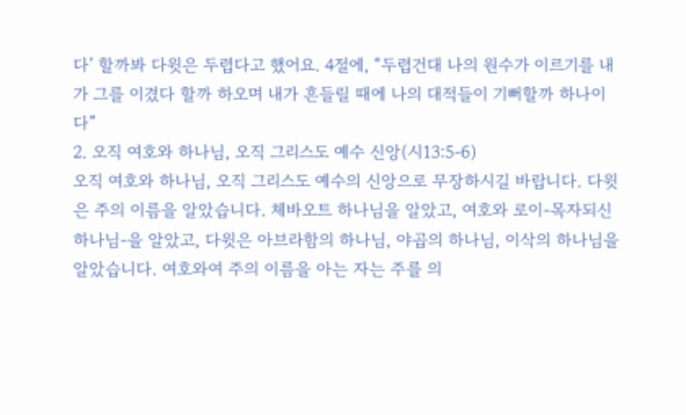다’ 할까봐 다윗은 두렵다고 했어요. 4절에, “두렵건대 나의 원수가 이르기를 내가 그를 이겼다 할까 하오며 내가 흔들릴 때에 나의 대적들이 기뻐할까 하나이다”
2. 오직 여호와 하나님, 오직 그리스도 예수 신앙(시13:5-6)
오직 여호와 하나님, 오직 그리스도 예수의 신앙으로 무장하시길 바랍니다. 다윗은 주의 이름을 알았습니다. 체바오트 하나님을 알았고, 여호와 로이-목자되신 하나님-을 알았고, 다윗은 아브라함의 하나님, 야곱의 하나님, 이삭의 하나님을 알았습니다. 여호와여 주의 이름을 아는 자는 주를 의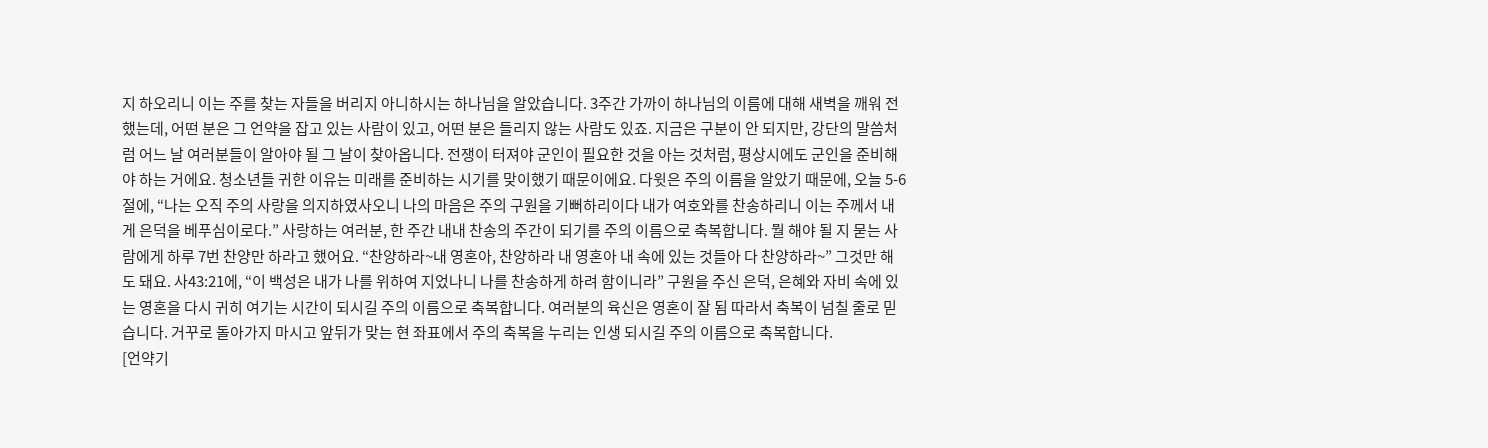지 하오리니 이는 주를 찾는 자들을 버리지 아니하시는 하나님을 알았습니다. 3주간 가까이 하나님의 이름에 대해 새벽을 깨워 전했는데, 어떤 분은 그 언약을 잡고 있는 사람이 있고, 어떤 분은 들리지 않는 사람도 있죠. 지금은 구분이 안 되지만, 강단의 말씀처럼 어느 날 여러분들이 알아야 될 그 날이 찾아옵니다. 전쟁이 터져야 군인이 필요한 것을 아는 것처럼, 평상시에도 군인을 준비해야 하는 거에요. 청소년들 귀한 이유는 미래를 준비하는 시기를 맞이했기 때문이에요. 다윗은 주의 이름을 알았기 때문에, 오늘 5-6절에, “나는 오직 주의 사랑을 의지하였사오니 나의 마음은 주의 구원을 기뻐하리이다 내가 여호와를 찬송하리니 이는 주께서 내게 은덕을 베푸심이로다.” 사랑하는 여러분, 한 주간 내내 찬송의 주간이 되기를 주의 이름으로 축복합니다. 뭘 해야 될 지 묻는 사람에게 하루 7번 찬양만 하라고 했어요. “찬양하라~내 영혼아, 찬양하라 내 영혼아 내 속에 있는 것들아 다 찬양하라~” 그것만 해도 돼요. 사43:21에, “이 백성은 내가 나를 위하여 지었나니 나를 찬송하게 하려 함이니라” 구원을 주신 은덕, 은혜와 자비 속에 있는 영혼을 다시 귀히 여기는 시간이 되시길 주의 이름으로 축복합니다. 여러분의 육신은 영혼이 잘 됨 따라서 축복이 넘칠 줄로 믿습니다. 거꾸로 돌아가지 마시고 앞뒤가 맞는 현 좌표에서 주의 축복을 누리는 인생 되시길 주의 이름으로 축복합니다.
[언약기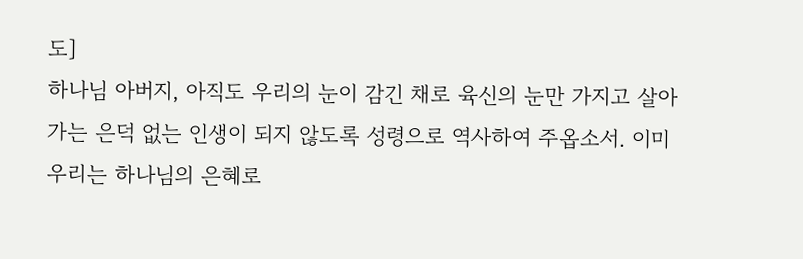도]
하나님 아버지, 아직도 우리의 눈이 감긴 채로 육신의 눈만 가지고 살아가는 은덕 없는 인생이 되지 않도록 성령으로 역사하여 주옵소서. 이미 우리는 하나님의 은혜로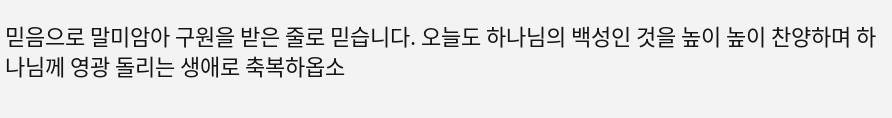믿음으로 말미암아 구원을 받은 줄로 믿습니다. 오늘도 하나님의 백성인 것을 높이 높이 찬양하며 하나님께 영광 돌리는 생애로 축복하옵소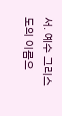서. 예수 그리스도의 이름으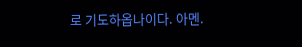로 기도하옵나이다. 아멘.